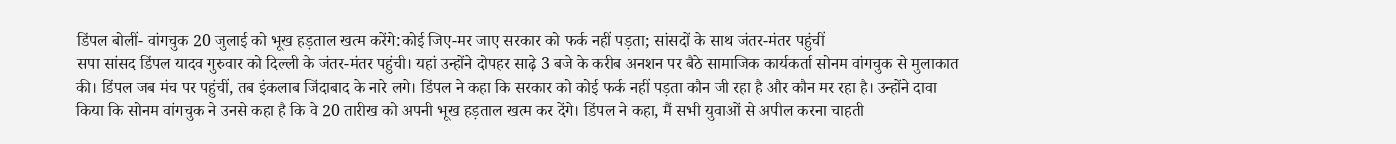डिंपल बोलीं- वांगचुक 20 जुलाई को भूख हड़ताल खत्म करेंगे:कोई जिए-मर जाए सरकार को फर्क नहीं पड़ता; सांसदों के साथ जंतर-मंतर पहुंचीं
सपा सांसद डिंपल यादव गुरुवार को दिल्ली के जंतर-मंतर पहुंची। यहां उन्होंने दोपहर साढ़े 3 बजे के करीब अनशन पर बैठे सामाजिक कार्यकर्ता सोनम वांगचुक से मुलाकात की। डिंपल जब मंच पर पहुंचीं, तब इंकलाब जिंदाबाद के नारे लगे। डिंपल ने कहा कि सरकार को कोई फर्क नहीं पड़ता कौन जी रहा है और कौन मर रहा है। उन्होंने दावा किया कि सोनम वांगचुक ने उनसे कहा है कि वे 20 तारीख को अपनी भूख हड़ताल खत्म कर देंगे। डिंपल ने कहा, मैं सभी युवाओं से अपील करना चाहती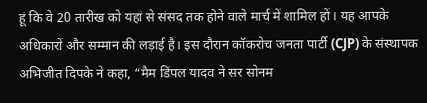हूं कि वे 20 तारीख को यहां से संसद तक होने वाले मार्च में शामिल हों। यह आपके अधिकारों और सम्मान की लड़ाई है। इस दौरान कॉकरोच जनता पार्टी (CJP) के संस्थापक अभिजीत दिपके ने कहा, “मैम डिंपल यादव ने सर सोनम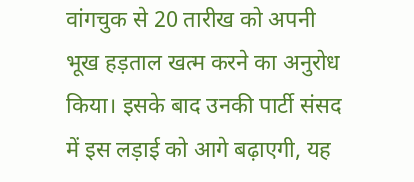वांगचुक से 20 तारीख को अपनी भूख हड़ताल खत्म करने का अनुरोध किया। इसके बाद उनकी पार्टी संसद में इस लड़ाई को आगे बढ़ाएगी, यह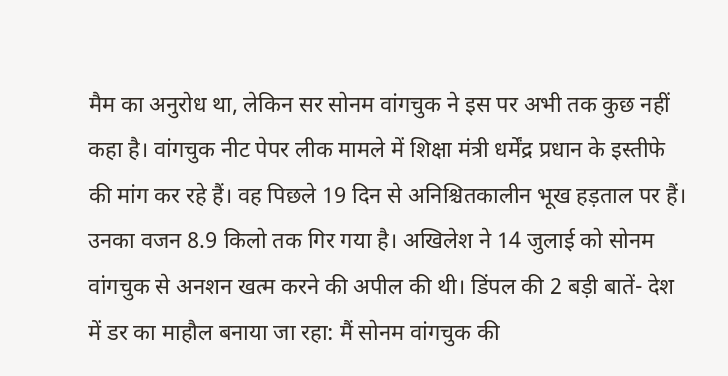मैम का अनुरोध था, लेकिन सर सोनम वांगचुक ने इस पर अभी तक कुछ नहीं कहा है। वांगचुक नीट पेपर लीक मामले में शिक्षा मंत्री धर्मेंद्र प्रधान के इस्तीफे की मांग कर रहे हैं। वह पिछले 19 दिन से अनिश्चितकालीन भूख हड़ताल पर हैं। उनका वजन 8.9 किलो तक गिर गया है। अखिलेश ने 14 जुलाई को सोनम वांगचुक से अनशन खत्म करने की अपील की थी। डिंपल की 2 बड़ी बातें- देश में डर का माहौल बनाया जा रहा: मैं सोनम वांगचुक की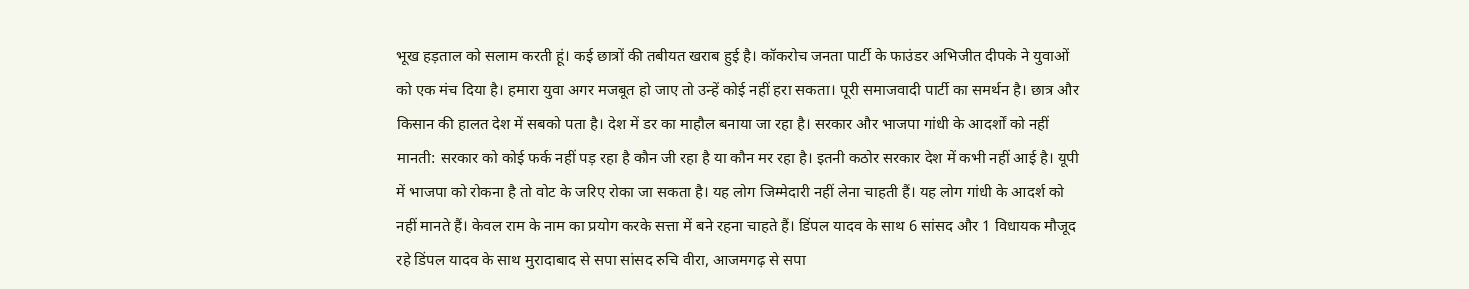भूख हड़ताल को सलाम करती हूं। कई छात्रों की तबीयत खराब हुई है। कॉकरोच जनता पार्टी के फाउंडर अभिजीत दीपके ने युवाओं को एक मंच दिया है। हमारा युवा अगर मजबूत हो जाए तो उन्हें कोई नहीं हरा सकता। पूरी समाजवादी पार्टी का समर्थन है। छात्र और किसान की हालत देश में सबको पता है। देश में डर का माहौल बनाया जा रहा है। सरकार और भाजपा गांधी के आदर्शों को नहीं मानती: सरकार को कोई फर्क नहीं पड़ रहा है कौन जी रहा है या कौन मर रहा है। इतनी कठोर सरकार देश में कभी नहीं आई है। यूपी में भाजपा को रोकना है तो वोट के जरिए रोका जा सकता है। यह लोग जिम्मेदारी नहीं लेना चाहती हैं। यह लोग गांधी के आदर्श को नहीं मानते हैं। केवल राम के नाम का प्रयोग करके सत्ता में बने रहना चाहते हैं। डिंपल यादव के साथ 6 सांसद और 1 विधायक मौजूद रहे डिंपल यादव के साथ मुरादाबाद से सपा सांसद रुचि वीरा, आजमगढ़ से सपा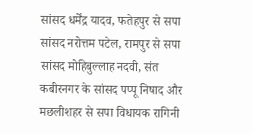सांसद धर्मेंद्र यादव, फतेहपुर से सपा सांसद नरोत्तम पटेल, रामपुर से सपा सांसद मोहिबुल्लाह नदवी, संत कबीरनगर के सांसद पप्पू निषाद और मछलीशहर से सपा विधायक रागिनी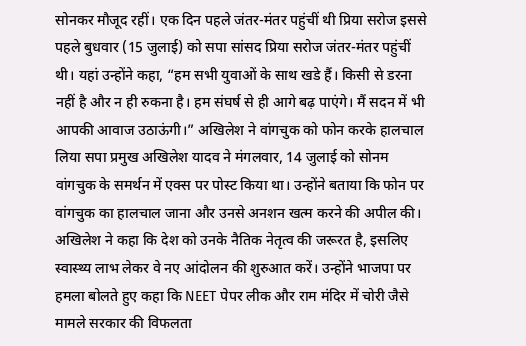सोनकर मौजूद रहीं। एक दिन पहले जंतर-मंतर पहुंचीं थी प्रिया सरोज इससे पहले बुधवार (15 जुलाई) को सपा सांसद प्रिया सरोज जंतर-मंतर पहुंचीं थी। यहां उन्होंने कहा, “हम सभी युवाओं के साथ खडे हैं। किसी से डरना नहीं है और न ही रुकना है। हम संघर्ष से ही आगे बढ़ पाएंगे। मैं सदन में भी आपकी आवाज उठाऊंगी।” अखिलेश ने वांगचुक को फोन करके हालचाल लिया सपा प्रमुख अखिलेश यादव ने मंगलवार, 14 जुलाई को सोनम वांगचुक के समर्थन में एक्स पर पोस्ट किया था। उन्होंने बताया कि फोन पर वांगचुक का हालचाल जाना और उनसे अनशन खत्म करने की अपील की। अखिलेश ने कहा कि देश को उनके नैतिक नेतृत्व की जरूरत है, इसलिए स्वास्थ्य लाभ लेकर वे नए आंदोलन की शुरुआत करें। उन्होंने भाजपा पर हमला बोलते हुए कहा कि NEET पेपर लीक और राम मंदिर में चोरी जैसे मामले सरकार की विफलता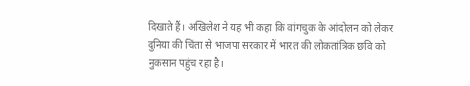दिखाते हैं। अखिलेश ने यह भी कहा कि वांगचुक के आंदोलन को लेकर दुनिया की चिंता से भाजपा सरकार में भारत की लोकतांत्रिक छवि को नुकसान पहुंच रहा है।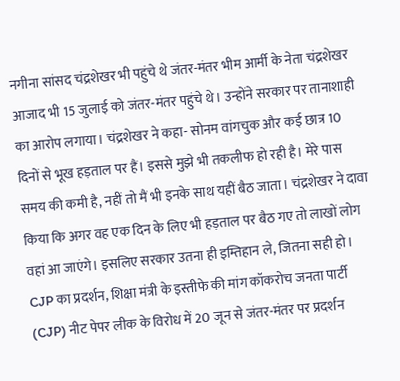नगीना सांसद चंद्रशेखर भी पहुंचे थे जंतर-मंतर भीम आर्मी के नेता चंद्रशेखर आजाद भी 15 जुलाई को जंतर-मंतर पहुंचे थे। उन्होंने सरकार पर तानाशाही का आरोप लगाया। चंद्रशेखर ने कहा- सोनम वांगचुक और कई छात्र 10 दिनों से भूख हड़ताल पर हैं। इससे मुझे भी तकलीफ हो रही है। मेरे पास समय की कमी है, नहीं तो मैं भी इनके साथ यहीं बैठ जाता। चंद्रशेखर ने दावा किया कि अगर वह एक दिन के लिए भी हड़ताल पर बैठ गए तो लाखों लोग वहां आ जाएंगे। इसलिए सरकार उतना ही इम्तिहान ले, जितना सही हो। CJP का प्रदर्शन, शिक्षा मंत्री के इस्तीफे की मांग कॉकरोच जनता पार्टी (CJP) नीट पेपर लीक के विरोध में 20 जून से जंतर-मंतर पर प्रदर्शन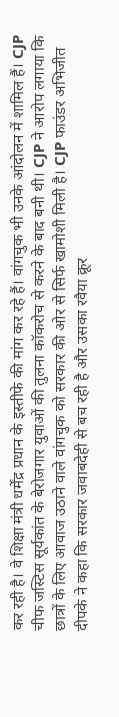कर रही है। वे शिक्षा मंत्री धर्मेंद्र प्रधान के इस्तीफे की मांग कर रहे हैं। वांगचुक भी उनके आंदोलन में शामिल हैं। CJP चीफ जस्टिस सूर्यकांत के बेरोजगार युवाओं की तुलना कॉकरोच से करने के बाद बनी थी। CJP ने आरोप लगाया कि छात्रों के लिए आवाज उठाने वाले वांगचुक को सरकार की ओर से सिर्फ खामोशी मिली है। CJP फाउंडर अभिजीत दीपके ने कहा कि सरकार जवाबदेही से बच रही है और उसका रवैया क्रूर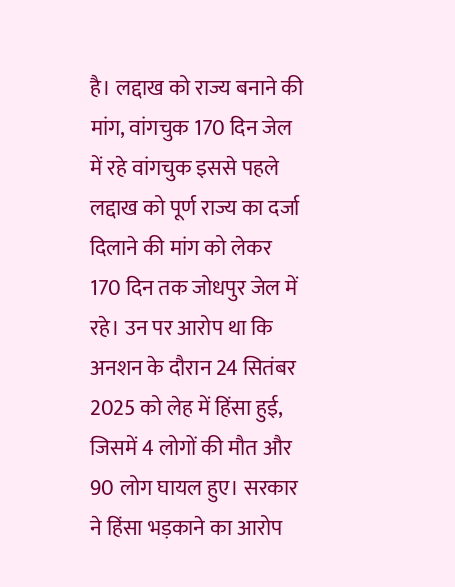है। लद्दाख को राज्य बनाने की मांग, वांगचुक 170 दिन जेल में रहे वांगचुक इससे पहले लद्दाख को पूर्ण राज्य का दर्जा दिलाने की मांग को लेकर 170 दिन तक जोधपुर जेल में रहे। उन पर आरोप था कि अनशन के दौरान 24 सितंबर 2025 को लेह में हिंसा हुई, जिसमें 4 लोगों की मौत और 90 लोग घायल हुए। सरकार ने हिंसा भड़काने का आरोप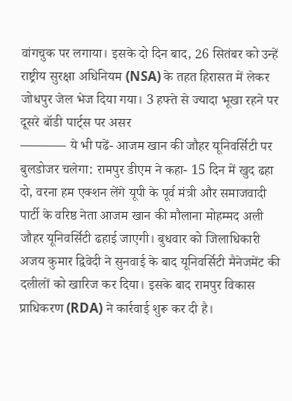वांगचुक पर लगाया। इसके दो दिन बाद, 26 सितंबर को उन्हें राष्ट्रीय सुरक्षा अधिनियम (NSA) के तहत हिरासत में लेकर जोधपुर जेल भेज दिया गया। 3 हफ्ते से ज्यादा भूखा रहने पर दूसरे बॉडी पार्ट्स पर असर
———– ये भी पढें- आजम खान की जौहर यूनिवर्सिटी पर बुलडोजर चलेगा: रामपुर डीएम ने कहा- 15 दिन में खुद ढहा दो, वरना हम एक्शन लेंगे यूपी के पूर्व मंत्री और समाजवादी पार्टी के वरिष्ठ नेता आजम खान की मौलाना मोहम्मद अली जौहर यूनिवर्सिटी ढहाई जाएगी। बुधवार को जिलाधिकारी अजय कुमार द्विवेदी ने सुनवाई के बाद यूनिवर्सिटी मैनेजमेंट की दलीलों को खारिज कर दिया। इसके बाद रामपुर विकास प्राधिकरण (RDA) ने कार्रवाई शुरू कर दी है।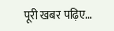पूरी खबर पढ़िए…